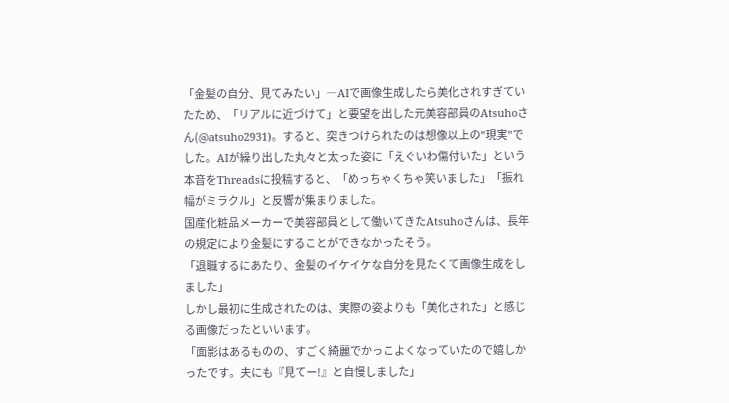「金髪の自分、見てみたい」―AIで画像生成したら美化されすぎていたため、「リアルに近づけて」と要望を出した元美容部員のAtsuhoさん(@atsuho2931)。すると、突きつけられたのは想像以上の"現実"でした。AIが繰り出した丸々と太った姿に「えぐいわ傷付いた」という本音をThreadsに投稿すると、「めっちゃくちゃ笑いました」「振れ幅がミラクル」と反響が集まりました。
国産化粧品メーカーで美容部員として働いてきたAtsuhoさんは、長年の規定により金髪にすることができなかったそう。
「退職するにあたり、金髪のイケイケな自分を見たくて画像生成をしました」
しかし最初に生成されたのは、実際の姿よりも「美化された」と感じる画像だったといいます。
「面影はあるものの、すごく綺麗でかっこよくなっていたので嬉しかったです。夫にも『見てー!』と自慢しました」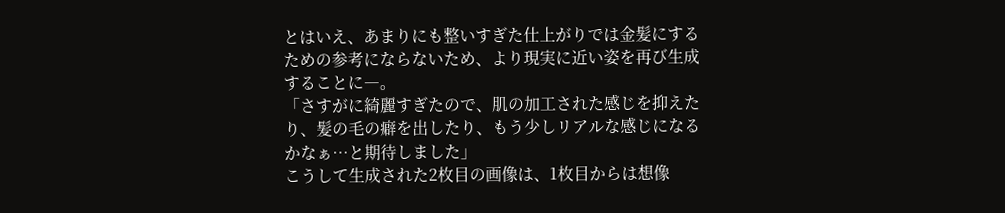とはいえ、あまりにも整いすぎた仕上がりでは金髪にするための参考にならないため、より現実に近い姿を再び生成することに―。
「さすがに綺麗すぎたので、肌の加工された感じを抑えたり、髪の毛の癖を出したり、もう少しリアルな感じになるかなぁ…と期待しました」
こうして生成された2枚目の画像は、1枚目からは想像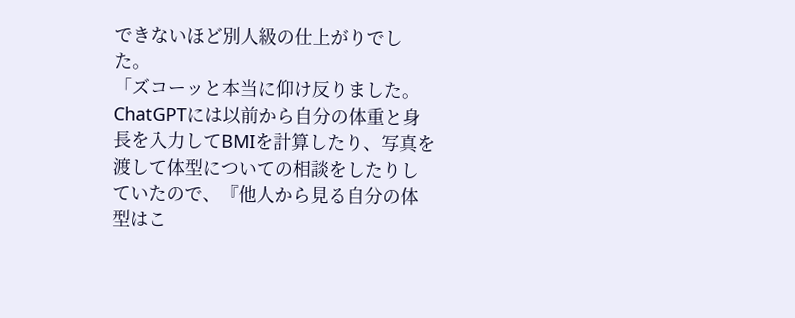できないほど別人級の仕上がりでした。
「ズコーッと本当に仰け反りました。ChatGPTには以前から自分の体重と身長を入力してBMIを計算したり、写真を渡して体型についての相談をしたりしていたので、『他人から見る自分の体型はこ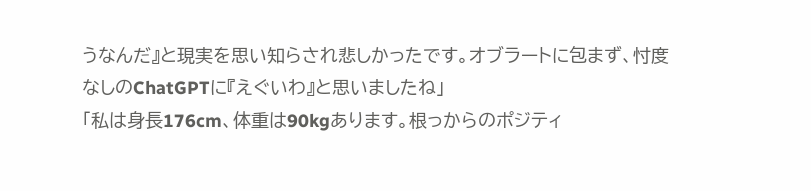うなんだ』と現実を思い知らされ悲しかったです。オブラートに包まず、忖度なしのChatGPTに『えぐいわ』と思いましたね」
「私は身長176cm、体重は90kgあります。根っからのポジティ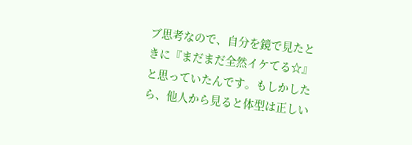ブ思考なので、自分を鏡で見たときに『まだまだ全然イケてる☆』と思っていたんです。もしかしたら、他人から見ると体型は正しい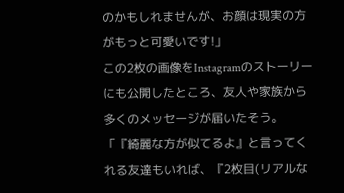のかもしれませんが、お顔は現実の方がもっと可愛いです!」
この2枚の画像をInstagramのストーリーにも公開したところ、友人や家族から多くのメッセージが届いたそう。
「『綺麗な方が似てるよ』と言ってくれる友達もいれば、『2枚目(リアルな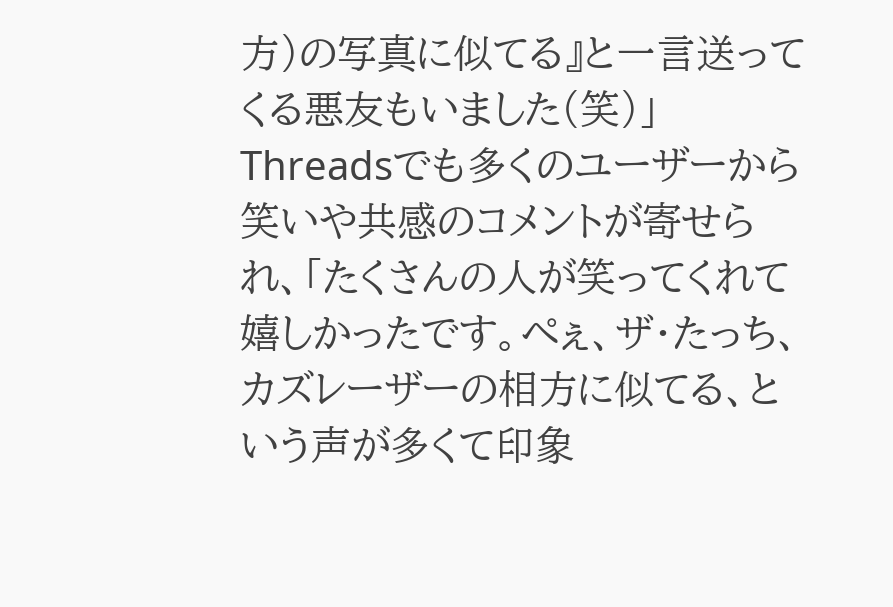方)の写真に似てる』と一言送ってくる悪友もいました(笑)」
Threadsでも多くのユーザーから笑いや共感のコメントが寄せられ、「たくさんの人が笑ってくれて嬉しかったです。ぺぇ、ザ・たっち、カズレーザーの相方に似てる、という声が多くて印象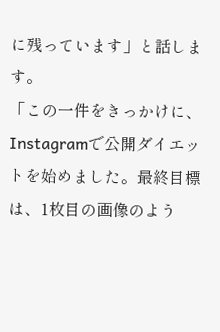に残っています」と話します。
「この一件をきっかけに、Instagramで公開ダイエットを始めました。最終目標は、1枚目の画像のよう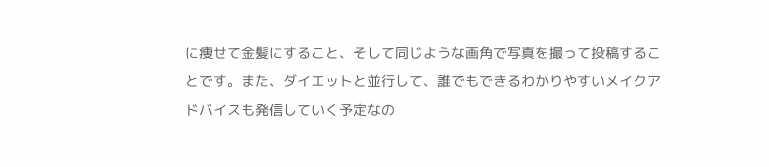に痩せて金髪にすること、そして同じような画角で写真を撮って投稿することです。また、ダイエットと並行して、誰でもできるわかりやすいメイクアドバイスも発信していく予定なの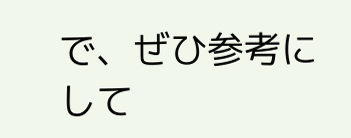で、ぜひ参考にして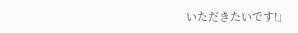いただきたいです!」